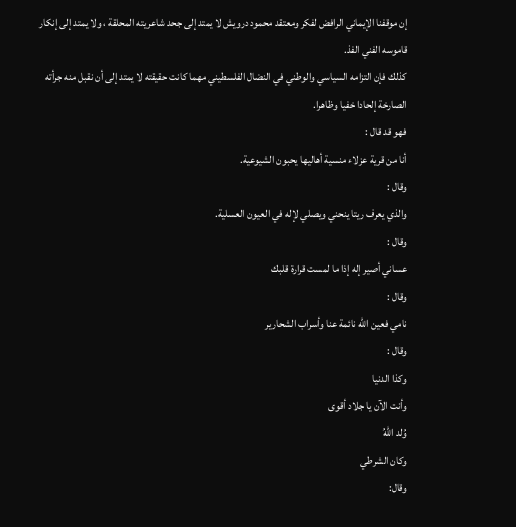إن موقفنا الإيماني الرافض لفكر ومعتقد محمود درويش لا يمتد إلى جحد شاعريته المحلقة ، ولا يمتد إلى إنكار قاموسه الفني الفذ.
كذلك فإن التزامه السياسي والوطني في النضال الفلسطيني مهما كانت حقيقته لا يمتد إلى أن نقبل منه جرأته الصارخة إلحادا خفيا وظاهرا.
فهو قد قال :
أنا من قرية عزلاء منسية أهاليها يحبون الشيوعية.
وقال :
والذي يعرف ريتا ينحني ويصلي لإله في العيون العسلية.
وقال :
عساني أصير إله إذا ما لمست قرارة قلبك
وقال :
نامي فعين الله نائمة عنا وأسراب الشحارير
وقال :
وكذا الدنيا
وأنت الآن يا جلاد أقوى
وُلد اللهُ
وكان الشرطي
وقال: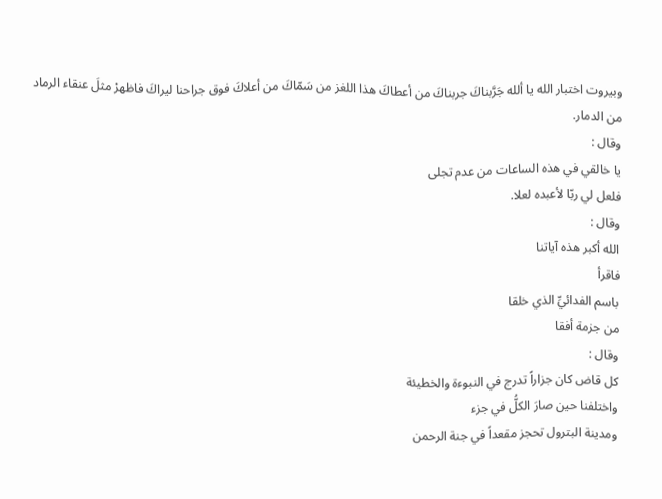وبيروت اختبار الله يا ألله جَرَّبناكَ جربناكَ من أعطاكَ هذا اللغز من سَمّاكَ من أعلاكَ فوق جراحنا ليراكَ فاظهرْ مثلَ عنقاء الرماد من الدمار.
وقال :
يا خالقي في هذه الساعات من عدم تجلى
فلعل لي ربّا لأعبده لعلا.
وقال :
الله أكبر هذه آياتنا
فاقرأ
باسم الفدائيِّ الذي خلقا
من جزمة أفقا
وقال :
كل قاض كان جزاراً تدرج في النبوءة والخطيئة
واختلفنا حين صارَ الكلُّ في جزء
ومدينة البترول تحجز مقعداً في جنة الرحمن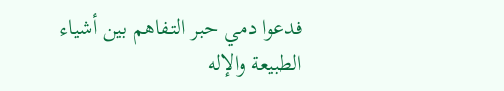فدعوا دمي حبر التـفاهم بين أشياء الطبيعة والإله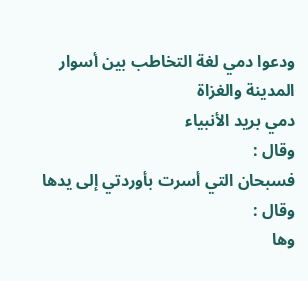ودعوا دمي لغة التخاطب بين أسوار المدينة والغزاة
دمي بريد الأنبياء
وقال :
فسبحان التي أسرت بأوردتي إلى يدها
وقال :
وها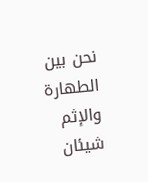نحن بين الطهارة والإثم
شيئان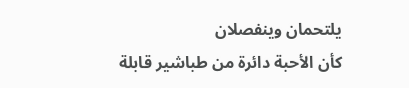يلتحمان وينفصلان
كأن الأحبة دائرة من طباشير قابلة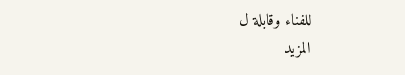للفناء وقابلة ل
المزيد